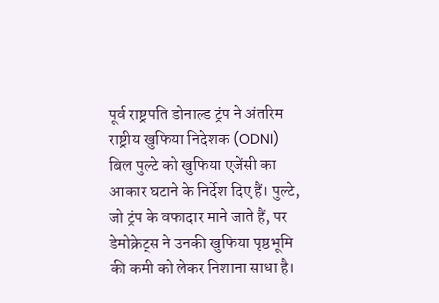पूर्व राष्ट्रपति डोनाल्ड ट्रंप ने अंतरिम राष्ट्रीय खुफिया निदेशक (ODNI) बिल पुल्टे को खुफिया एजेंसी का आकार घटाने के निर्देश दिए हैं। पुल्टे, जो ट्रंप के वफादार माने जाते हैं, पर डेमोक्रेट्स ने उनकी खुफिया पृष्ठभूमि की कमी को लेकर निशाना साधा है।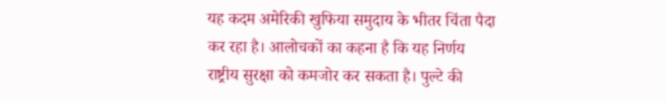यह कदम अमेरिकी खुफिया समुदाय के भीतर चिंता पैदा कर रहा है। आलोचकों का कहना है कि यह निर्णय राष्ट्रीय सुरक्षा को कमजोर कर सकता है। पुल्टे की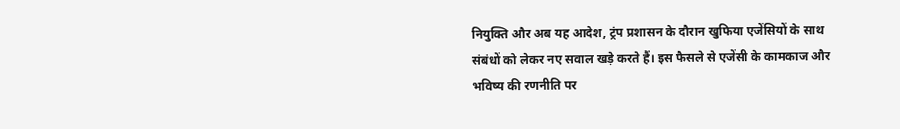नियुक्ति और अब यह आदेश, ट्रंप प्रशासन के दौरान खुफिया एजेंसियों के साथ संबंधों को लेकर नए सवाल खड़े करते हैं। इस फैसले से एजेंसी के कामकाज और भविष्य की रणनीति पर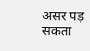असर पड़ सकता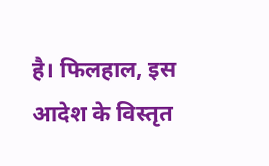है। फिलहाल, इस आदेश के विस्तृत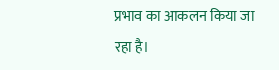प्रभाव का आकलन किया जा रहा है।